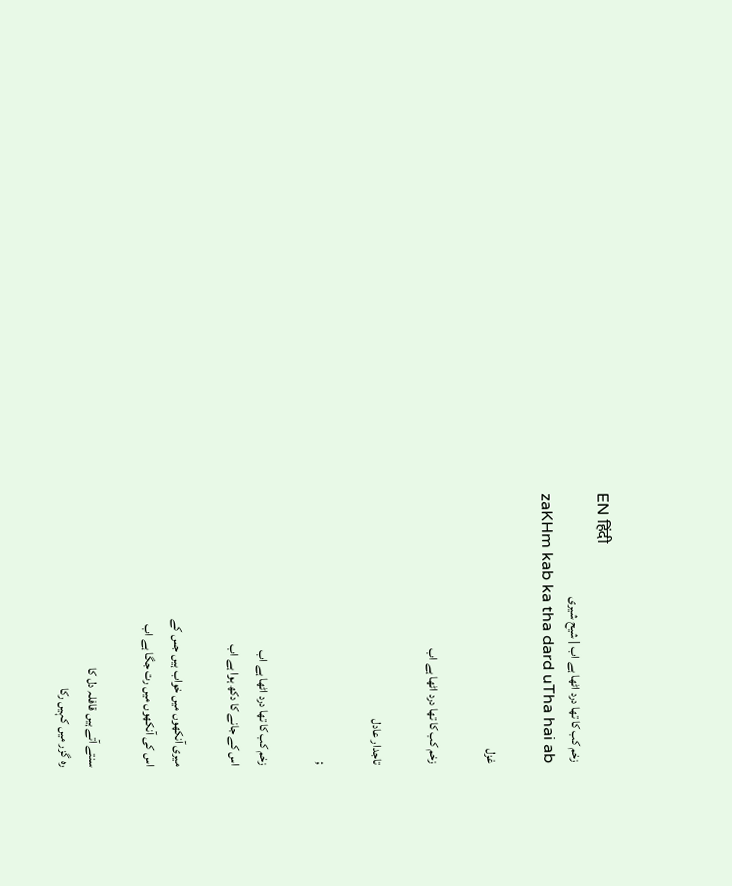EN हिंदी
زخم کب کا تھا درد اٹھا ہے اب | شیح شیری
zaKHm kab ka tha dard uTha hai ab

غزل

زخم کب کا تھا درد اٹھا ہے اب

تاجدار عادل

;

زخم کب کا تھا درد اٹھا ہے اب
اس کے جانے کا دکھ ہوا ہے اب

میری آنکھوں میں خواب ہیں جس کے
اس کی آنکھوں میں رت جگا ہے اب

سنتے آتے ہیں قافلہ دل کا
رہ گزر میں کہیں رکا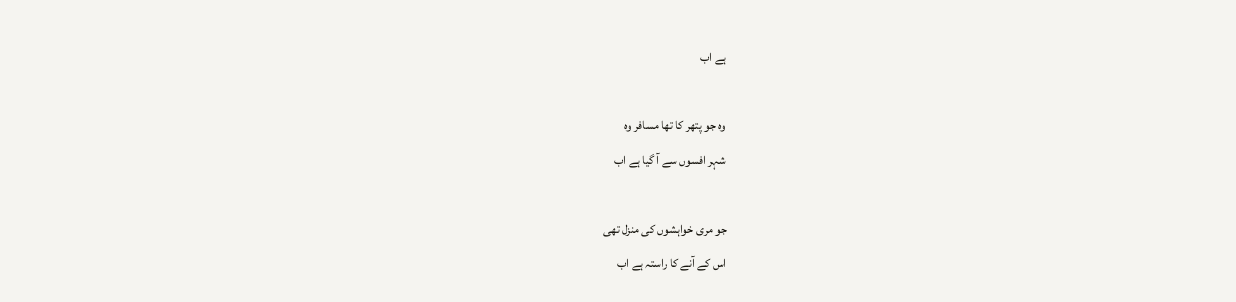ہے اب

وہ جو پتھر کا تھا مسافر وہ
شہر افسوں سے آ گیا ہے اب

جو مری خواہشوں کی منزل تھی
اس کے آنے کا راستہ ہے اب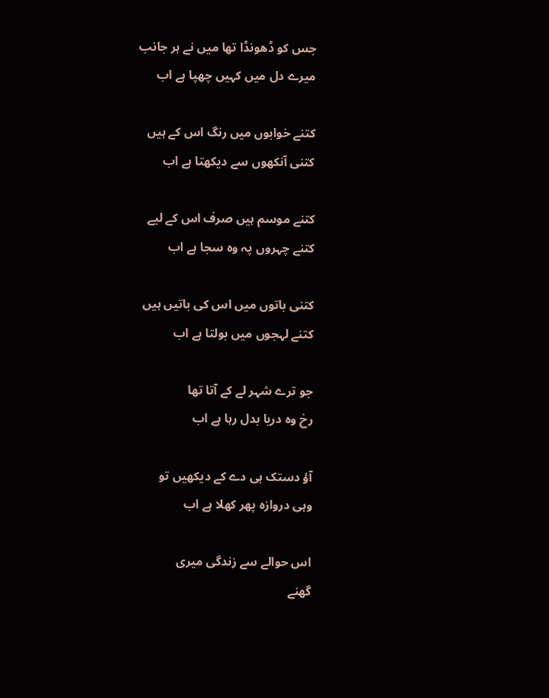جس کو ڈھونڈا تھا میں نے ہر جانب
میرے دل میں کہیں چھپا ہے اب

کتنے خوابوں میں رنگ اس کے ہیں
کتنی آنکھوں سے دیکھتا ہے اب

کتنے موسم ہیں صرف اس کے لیے
کتنے چہروں پہ وہ سجا ہے اب

کتنی باتوں میں اس کی باتیں ہیں
کتنے لہجوں میں بولتا ہے اب

جو ترے شہر لے کے آتا تھا
رخ وہ دریا بدل رہا ہے اب

آؤ دستک ہی دے کے دیکھیں تو
وہی دروازہ پھر کھلا ہے اب

اس حوالے سے زندگی میری
گھنے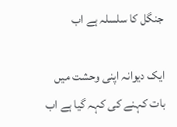جنگل کا سلسلہ ہے اب

ایک دیوانہ اپنی وحشت میں
بات کہنے کی کہہ گیا ہے اب